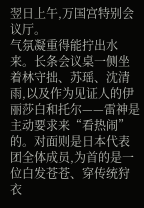翌日上午,万国宫特别会议厅。
气氛凝重得能拧出水来。长条会议桌一侧坐着林守拙、苏瑶、沈清雨,以及作为见证人的伊丽莎白和托尔——雷神是主动要求来“看热闹”的。对面则是日本代表团全体成员,为首的是一位白发苍苍、穿传统狩衣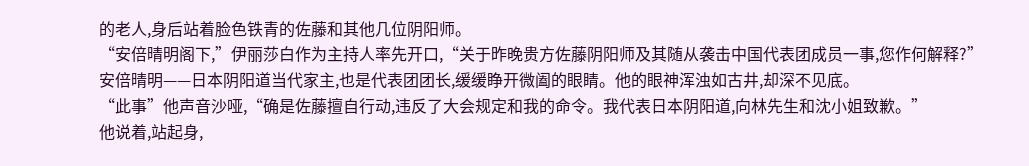的老人,身后站着脸色铁青的佐藤和其他几位阴阳师。
“安倍晴明阁下,”伊丽莎白作为主持人率先开口,“关于昨晚贵方佐藤阴阳师及其随从袭击中国代表团成员一事,您作何解释?”
安倍晴明——日本阴阳道当代家主,也是代表团团长,缓缓睁开微阖的眼睛。他的眼神浑浊如古井,却深不见底。
“此事”他声音沙哑,“确是佐藤擅自行动,违反了大会规定和我的命令。我代表日本阴阳道,向林先生和沈小姐致歉。”
他说着,站起身,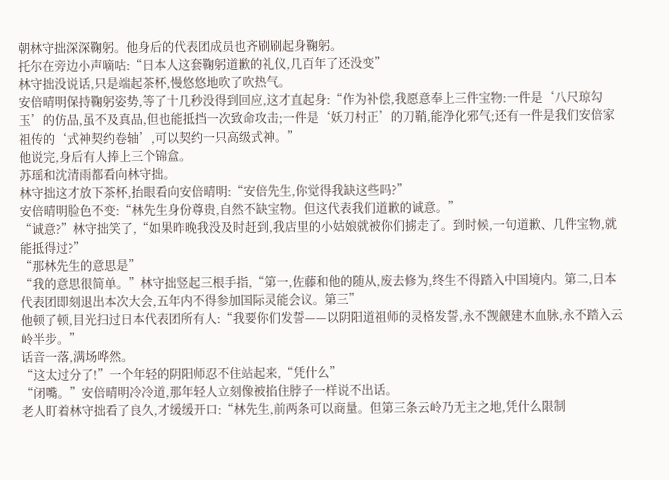朝林守拙深深鞠躬。他身后的代表团成员也齐刷刷起身鞠躬。
托尔在旁边小声嘀咕:“日本人这套鞠躬道歉的礼仪,几百年了还没变”
林守拙没说话,只是端起茶杯,慢悠悠地吹了吹热气。
安倍晴明保持鞠躬姿势,等了十几秒没得到回应,这才直起身:“作为补偿,我愿意奉上三件宝物:一件是‘八尺琼勾玉’的仿品,虽不及真品,但也能抵挡一次致命攻击;一件是‘妖刀村正’的刀鞘,能净化邪气;还有一件是我们安倍家祖传的‘式神契约卷轴’,可以契约一只高级式神。”
他说完,身后有人捧上三个锦盒。
苏瑶和沈清雨都看向林守拙。
林守拙这才放下茶杯,抬眼看向安倍晴明:“安倍先生,你觉得我缺这些吗?”
安倍晴明脸色不变:“林先生身份尊贵,自然不缺宝物。但这代表我们道歉的诚意。”
“诚意?”林守拙笑了,“如果昨晚我没及时赶到,我店里的小姑娘就被你们掳走了。到时候,一句道歉、几件宝物,就能抵得过?”
“那林先生的意思是”
“我的意思很简单。”林守拙竖起三根手指,“第一,佐藤和他的随从,废去修为,终生不得踏入中国境内。第二,日本代表团即刻退出本次大会,五年内不得参加国际灵能会议。第三”
他顿了顿,目光扫过日本代表团所有人:“我要你们发誓——以阴阳道祖师的灵格发誓,永不觊觎建木血脉,永不踏入云岭半步。”
话音一落,满场哗然。
“这太过分了!”一个年轻的阴阳师忍不住站起来,“凭什么”
“闭嘴。”安倍晴明冷冷道,那年轻人立刻像被掐住脖子一样说不出话。
老人盯着林守拙看了良久,才缓缓开口:“林先生,前两条可以商量。但第三条云岭乃无主之地,凭什么限制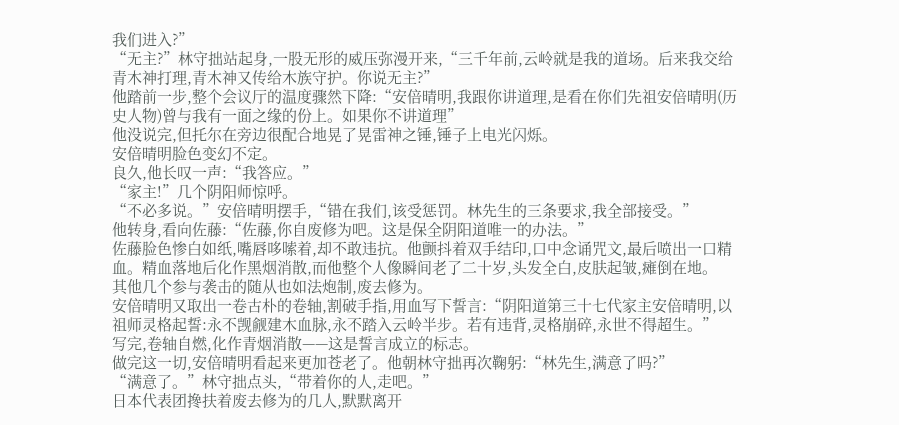我们进入?”
“无主?”林守拙站起身,一股无形的威压弥漫开来,“三千年前,云岭就是我的道场。后来我交给青木神打理,青木神又传给木族守护。你说无主?”
他踏前一步,整个会议厅的温度骤然下降:“安倍晴明,我跟你讲道理,是看在你们先祖安倍晴明(历史人物)曾与我有一面之缘的份上。如果你不讲道理”
他没说完,但托尔在旁边很配合地晃了晃雷神之锤,锤子上电光闪烁。
安倍晴明脸色变幻不定。
良久,他长叹一声:“我答应。”
“家主!”几个阴阳师惊呼。
“不必多说。”安倍晴明摆手,“错在我们,该受惩罚。林先生的三条要求,我全部接受。”
他转身,看向佐藤:“佐藤,你自废修为吧。这是保全阴阳道唯一的办法。”
佐藤脸色惨白如纸,嘴唇哆嗦着,却不敢违抗。他颤抖着双手结印,口中念诵咒文,最后喷出一口精血。精血落地后化作黑烟消散,而他整个人像瞬间老了二十岁,头发全白,皮肤起皱,瘫倒在地。
其他几个参与袭击的随从也如法炮制,废去修为。
安倍晴明又取出一卷古朴的卷轴,割破手指,用血写下誓言:“阴阳道第三十七代家主安倍晴明,以祖师灵格起誓:永不觊觎建木血脉,永不踏入云岭半步。若有违背,灵格崩碎,永世不得超生。”
写完,卷轴自燃,化作青烟消散——这是誓言成立的标志。
做完这一切,安倍晴明看起来更加苍老了。他朝林守拙再次鞠躬:“林先生,满意了吗?”
“满意了。”林守拙点头,“带着你的人,走吧。”
日本代表团搀扶着废去修为的几人,默默离开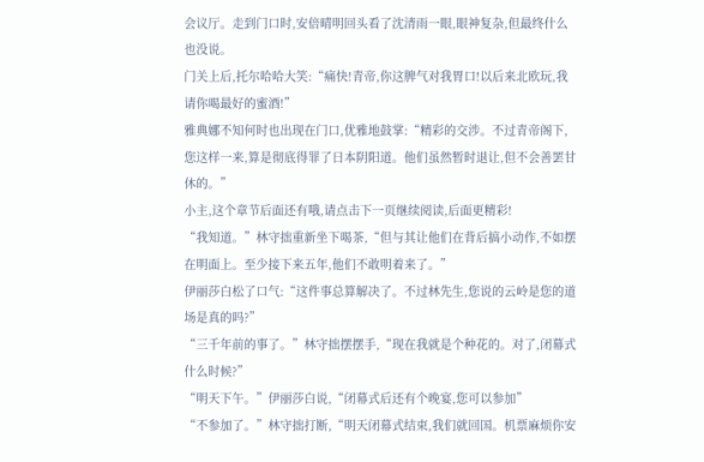会议厅。走到门口时,安倍晴明回头看了沈清雨一眼,眼神复杂,但最终什么也没说。
门关上后,托尔哈哈大笑:“痛快!青帝,你这脾气对我胃口!以后来北欧玩,我请你喝最好的蜜酒!”
雅典娜不知何时也出现在门口,优雅地鼓掌:“精彩的交涉。不过青帝阁下,您这样一来,算是彻底得罪了日本阴阳道。他们虽然暂时退让,但不会善罢甘休的。”
小主,这个章节后面还有哦,请点击下一页继续阅读,后面更精彩!
“我知道。”林守拙重新坐下喝茶,“但与其让他们在背后搞小动作,不如摆在明面上。至少接下来五年,他们不敢明着来了。”
伊丽莎白松了口气:“这件事总算解决了。不过林先生,您说的云岭是您的道场是真的吗?”
“三千年前的事了。”林守拙摆摆手,“现在我就是个种花的。对了,闭幕式什么时候?”
“明天下午。”伊丽莎白说,“闭幕式后还有个晚宴,您可以参加”
“不参加了。”林守拙打断,“明天闭幕式结束,我们就回国。机票麻烦你安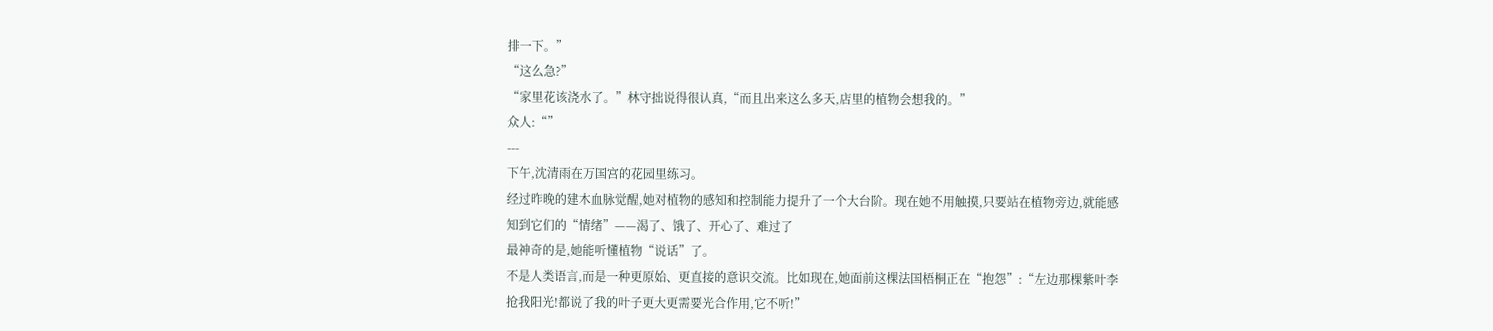排一下。”
“这么急?”
“家里花该浇水了。”林守拙说得很认真,“而且出来这么多天,店里的植物会想我的。”
众人:“”
---
下午,沈清雨在万国宫的花园里练习。
经过昨晚的建木血脉觉醒,她对植物的感知和控制能力提升了一个大台阶。现在她不用触摸,只要站在植物旁边,就能感知到它们的“情绪”——渴了、饿了、开心了、难过了
最神奇的是,她能听懂植物“说话”了。
不是人类语言,而是一种更原始、更直接的意识交流。比如现在,她面前这棵法国梧桐正在“抱怨”:“左边那棵紫叶李抢我阳光!都说了我的叶子更大更需要光合作用,它不听!”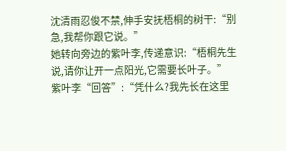沈清雨忍俊不禁,伸手安抚梧桐的树干:“别急,我帮你跟它说。”
她转向旁边的紫叶李,传递意识:“梧桐先生说,请你让开一点阳光,它需要长叶子。”
紫叶李“回答”:“凭什么?我先长在这里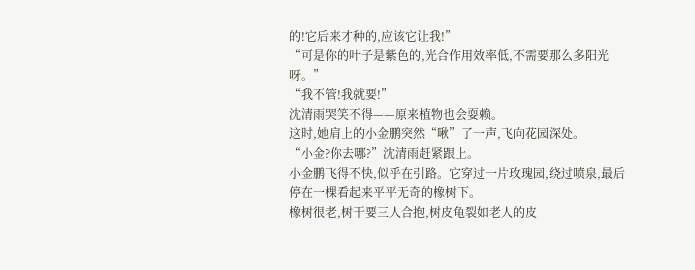的!它后来才种的,应该它让我!”
“可是你的叶子是紫色的,光合作用效率低,不需要那么多阳光呀。”
“我不管!我就要!”
沈清雨哭笑不得——原来植物也会耍赖。
这时,她肩上的小金鹏突然“啾”了一声,飞向花园深处。
“小金?你去哪?”沈清雨赶紧跟上。
小金鹏飞得不快,似乎在引路。它穿过一片玫瑰园,绕过喷泉,最后停在一棵看起来平平无奇的橡树下。
橡树很老,树干要三人合抱,树皮龟裂如老人的皮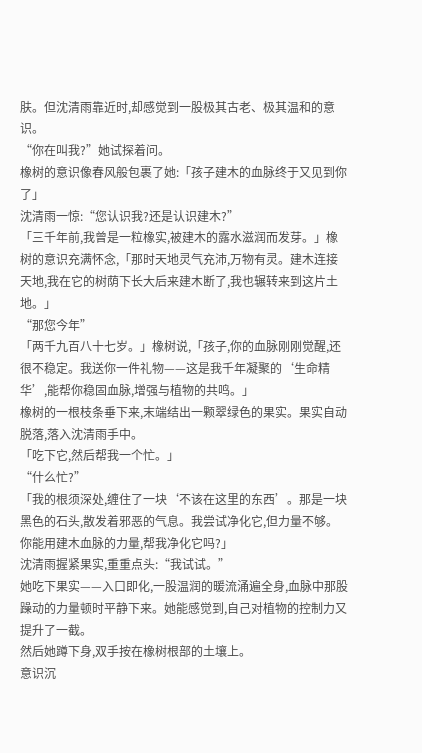肤。但沈清雨靠近时,却感觉到一股极其古老、极其温和的意识。
“你在叫我?”她试探着问。
橡树的意识像春风般包裹了她:「孩子建木的血脉终于又见到你了」
沈清雨一惊:“您认识我?还是认识建木?”
「三千年前,我曾是一粒橡实,被建木的露水滋润而发芽。」橡树的意识充满怀念,「那时天地灵气充沛,万物有灵。建木连接天地,我在它的树荫下长大后来建木断了,我也辗转来到这片土地。」
“那您今年”
「两千九百八十七岁。」橡树说,「孩子,你的血脉刚刚觉醒,还很不稳定。我送你一件礼物——这是我千年凝聚的‘生命精华’,能帮你稳固血脉,增强与植物的共鸣。」
橡树的一根枝条垂下来,末端结出一颗翠绿色的果实。果实自动脱落,落入沈清雨手中。
「吃下它,然后帮我一个忙。」
“什么忙?”
「我的根须深处,缠住了一块‘不该在这里的东西’。那是一块黑色的石头,散发着邪恶的气息。我尝试净化它,但力量不够。你能用建木血脉的力量,帮我净化它吗?」
沈清雨握紧果实,重重点头:“我试试。”
她吃下果实——入口即化,一股温润的暖流涌遍全身,血脉中那股躁动的力量顿时平静下来。她能感觉到,自己对植物的控制力又提升了一截。
然后她蹲下身,双手按在橡树根部的土壤上。
意识沉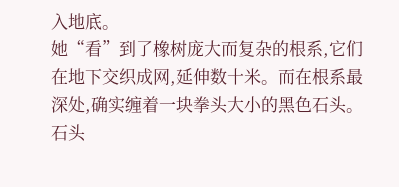入地底。
她“看”到了橡树庞大而复杂的根系,它们在地下交织成网,延伸数十米。而在根系最深处,确实缠着一块拳头大小的黑色石头。石头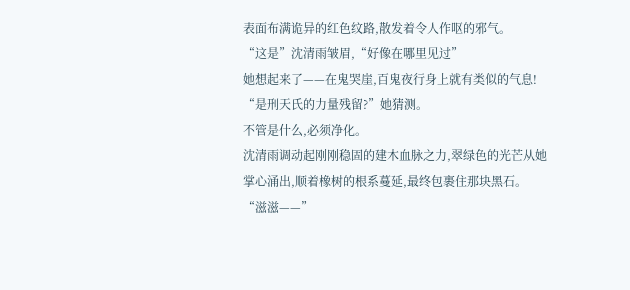表面布满诡异的红色纹路,散发着令人作呕的邪气。
“这是”沈清雨皱眉,“好像在哪里见过”
她想起来了——在鬼哭崖,百鬼夜行身上就有类似的气息!
“是刑天氏的力量残留?”她猜测。
不管是什么,必须净化。
沈清雨调动起刚刚稳固的建木血脉之力,翠绿色的光芒从她掌心涌出,顺着橡树的根系蔓延,最终包裹住那块黑石。
“滋滋——”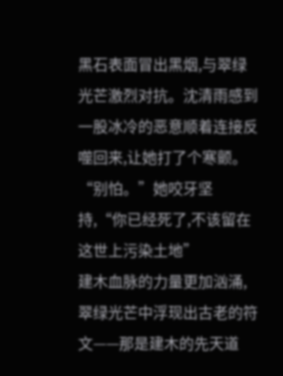黑石表面冒出黑烟,与翠绿光芒激烈对抗。沈清雨感到一股冰冷的恶意顺着连接反噬回来,让她打了个寒颤。
“别怕。”她咬牙坚持,“你已经死了,不该留在这世上污染土地”
建木血脉的力量更加汹涌,翠绿光芒中浮现出古老的符文——那是建木的先天道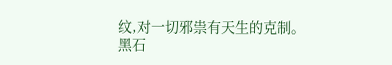纹,对一切邪祟有天生的克制。
黑石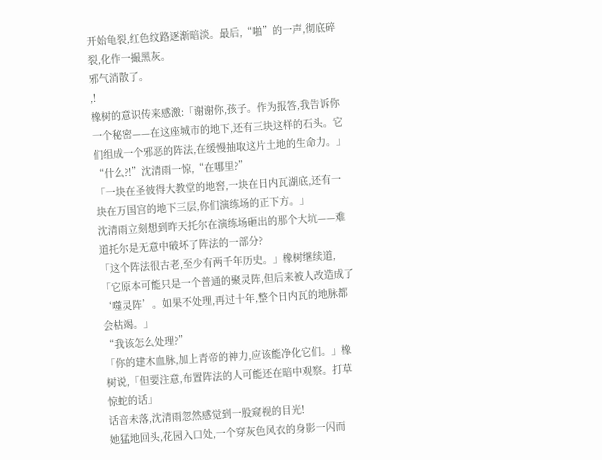开始龟裂,红色纹路逐渐暗淡。最后,“啪”的一声,彻底碎裂,化作一撮黑灰。
邪气消散了。
,!
橡树的意识传来感激:「谢谢你,孩子。作为报答,我告诉你一个秘密——在这座城市的地下,还有三块这样的石头。它们组成一个邪恶的阵法,在缓慢抽取这片土地的生命力。」
“什么?!”沈清雨一惊,“在哪里?”
「一块在圣彼得大教堂的地窖,一块在日内瓦湖底,还有一块在万国宫的地下三层,你们演练场的正下方。」
沈清雨立刻想到昨天托尔在演练场砸出的那个大坑——难道托尔是无意中破坏了阵法的一部分?
「这个阵法很古老,至少有两千年历史。」橡树继续道,「它原本可能只是一个普通的聚灵阵,但后来被人改造成了‘噬灵阵’。如果不处理,再过十年,整个日内瓦的地脉都会枯竭。」
“我该怎么处理?”
「你的建木血脉,加上青帝的神力,应该能净化它们。」橡树说,「但要注意,布置阵法的人可能还在暗中观察。打草惊蛇的话」
话音未落,沈清雨忽然感觉到一股窥视的目光!
她猛地回头,花园入口处,一个穿灰色风衣的身影一闪而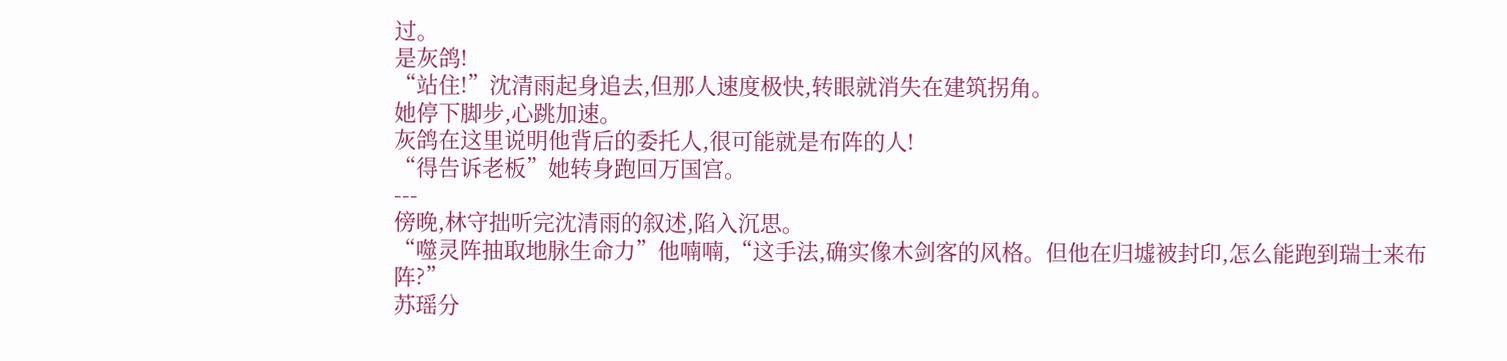过。
是灰鸽!
“站住!”沈清雨起身追去,但那人速度极快,转眼就消失在建筑拐角。
她停下脚步,心跳加速。
灰鸽在这里说明他背后的委托人,很可能就是布阵的人!
“得告诉老板”她转身跑回万国宫。
---
傍晚,林守拙听完沈清雨的叙述,陷入沉思。
“噬灵阵抽取地脉生命力”他喃喃,“这手法,确实像木剑客的风格。但他在归墟被封印,怎么能跑到瑞士来布阵?”
苏瑶分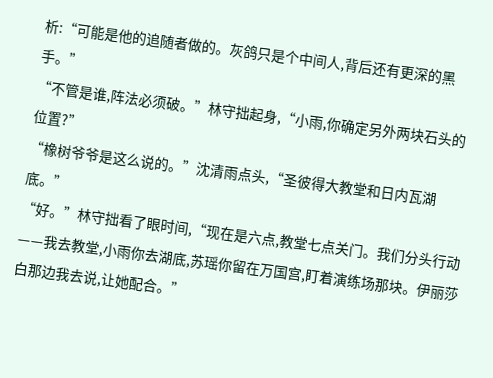析:“可能是他的追随者做的。灰鸽只是个中间人,背后还有更深的黑手。”
“不管是谁,阵法必须破。”林守拙起身,“小雨,你确定另外两块石头的位置?”
“橡树爷爷是这么说的。”沈清雨点头,“圣彼得大教堂和日内瓦湖底。”
“好。”林守拙看了眼时间,“现在是六点,教堂七点关门。我们分头行动——我去教堂,小雨你去湖底,苏瑶你留在万国宫,盯着演练场那块。伊丽莎白那边我去说,让她配合。”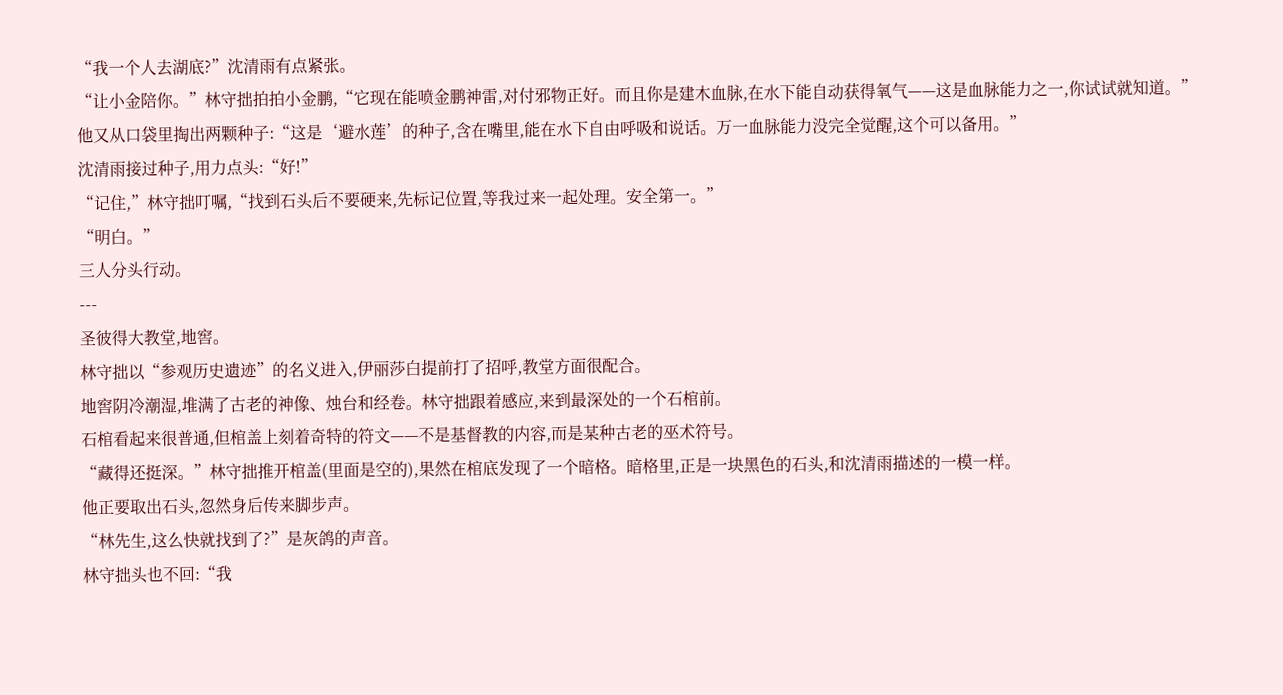“我一个人去湖底?”沈清雨有点紧张。
“让小金陪你。”林守拙拍拍小金鹏,“它现在能喷金鹏神雷,对付邪物正好。而且你是建木血脉,在水下能自动获得氧气——这是血脉能力之一,你试试就知道。”
他又从口袋里掏出两颗种子:“这是‘避水莲’的种子,含在嘴里,能在水下自由呼吸和说话。万一血脉能力没完全觉醒,这个可以备用。”
沈清雨接过种子,用力点头:“好!”
“记住,”林守拙叮嘱,“找到石头后不要硬来,先标记位置,等我过来一起处理。安全第一。”
“明白。”
三人分头行动。
---
圣彼得大教堂,地窖。
林守拙以“参观历史遗迹”的名义进入,伊丽莎白提前打了招呼,教堂方面很配合。
地窖阴冷潮湿,堆满了古老的神像、烛台和经卷。林守拙跟着感应,来到最深处的一个石棺前。
石棺看起来很普通,但棺盖上刻着奇特的符文——不是基督教的内容,而是某种古老的巫术符号。
“藏得还挺深。”林守拙推开棺盖(里面是空的),果然在棺底发现了一个暗格。暗格里,正是一块黑色的石头,和沈清雨描述的一模一样。
他正要取出石头,忽然身后传来脚步声。
“林先生,这么快就找到了?”是灰鸽的声音。
林守拙头也不回:“我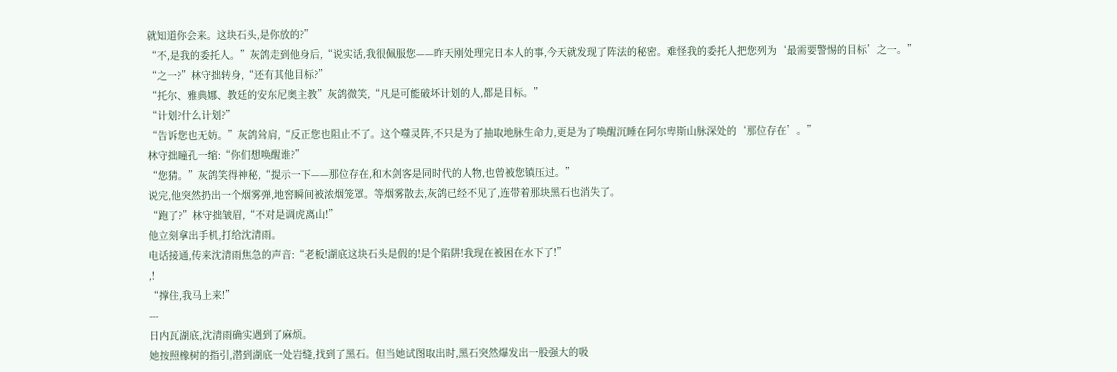就知道你会来。这块石头,是你放的?”
“不,是我的委托人。”灰鸽走到他身后,“说实话,我很佩服您——昨天刚处理完日本人的事,今天就发现了阵法的秘密。难怪我的委托人把您列为‘最需要警惕的目标’之一。”
“之一?”林守拙转身,“还有其他目标?”
“托尔、雅典娜、教廷的安东尼奥主教”灰鸽微笑,“凡是可能破坏计划的人,都是目标。”
“计划?什么计划?”
“告诉您也无妨。”灰鸽耸肩,“反正您也阻止不了。这个噬灵阵,不只是为了抽取地脉生命力,更是为了唤醒沉睡在阿尔卑斯山脉深处的‘那位存在’。”
林守拙瞳孔一缩:“你们想唤醒谁?”
“您猜。”灰鸽笑得神秘,“提示一下——那位存在,和木剑客是同时代的人物,也曾被您镇压过。”
说完,他突然扔出一个烟雾弹,地窖瞬间被浓烟笼罩。等烟雾散去,灰鸽已经不见了,连带着那块黑石也消失了。
“跑了?”林守拙皱眉,“不对是调虎离山!”
他立刻拿出手机,打给沈清雨。
电话接通,传来沈清雨焦急的声音:“老板!湖底这块石头是假的!是个陷阱!我现在被困在水下了!”
,!
“撑住,我马上来!”
---
日内瓦湖底,沈清雨确实遇到了麻烦。
她按照橡树的指引,潜到湖底一处岩缝,找到了黑石。但当她试图取出时,黑石突然爆发出一股强大的吸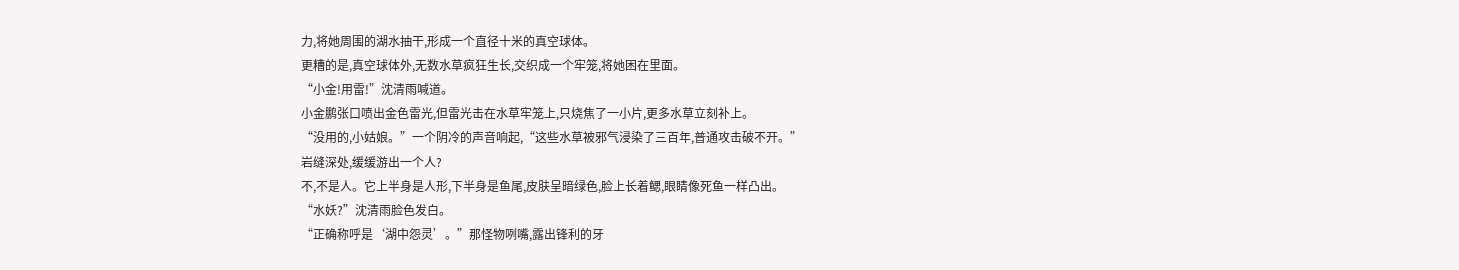力,将她周围的湖水抽干,形成一个直径十米的真空球体。
更糟的是,真空球体外,无数水草疯狂生长,交织成一个牢笼,将她困在里面。
“小金!用雷!”沈清雨喊道。
小金鹏张口喷出金色雷光,但雷光击在水草牢笼上,只烧焦了一小片,更多水草立刻补上。
“没用的,小姑娘。”一个阴冷的声音响起,“这些水草被邪气浸染了三百年,普通攻击破不开。”
岩缝深处,缓缓游出一个人?
不,不是人。它上半身是人形,下半身是鱼尾,皮肤呈暗绿色,脸上长着鳃,眼睛像死鱼一样凸出。
“水妖?”沈清雨脸色发白。
“正确称呼是‘湖中怨灵’。”那怪物咧嘴,露出锋利的牙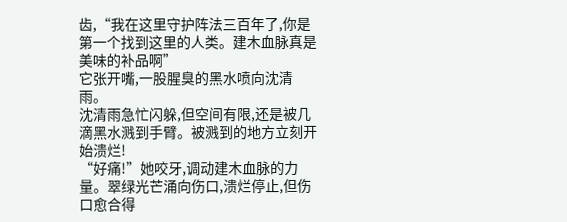齿,“我在这里守护阵法三百年了,你是第一个找到这里的人类。建木血脉真是美味的补品啊”
它张开嘴,一股腥臭的黑水喷向沈清雨。
沈清雨急忙闪躲,但空间有限,还是被几滴黑水溅到手臂。被溅到的地方立刻开始溃烂!
“好痛!”她咬牙,调动建木血脉的力量。翠绿光芒涌向伤口,溃烂停止,但伤口愈合得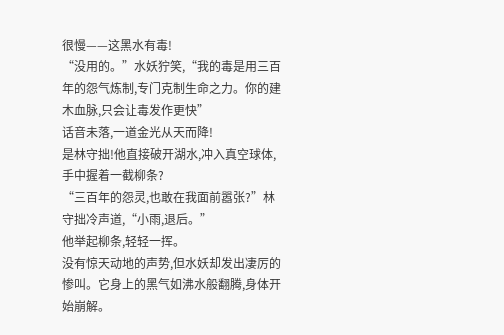很慢——这黑水有毒!
“没用的。”水妖狞笑,“我的毒是用三百年的怨气炼制,专门克制生命之力。你的建木血脉,只会让毒发作更快”
话音未落,一道金光从天而降!
是林守拙!他直接破开湖水,冲入真空球体,手中握着一截柳条?
“三百年的怨灵,也敢在我面前嚣张?”林守拙冷声道,“小雨,退后。”
他举起柳条,轻轻一挥。
没有惊天动地的声势,但水妖却发出凄厉的惨叫。它身上的黑气如沸水般翻腾,身体开始崩解。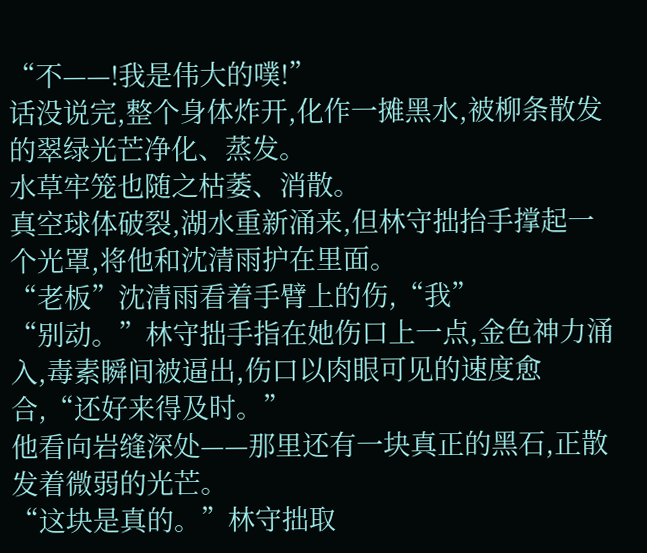“不——!我是伟大的噗!”
话没说完,整个身体炸开,化作一摊黑水,被柳条散发的翠绿光芒净化、蒸发。
水草牢笼也随之枯萎、消散。
真空球体破裂,湖水重新涌来,但林守拙抬手撑起一个光罩,将他和沈清雨护在里面。
“老板”沈清雨看着手臂上的伤,“我”
“别动。”林守拙手指在她伤口上一点,金色神力涌入,毒素瞬间被逼出,伤口以肉眼可见的速度愈合,“还好来得及时。”
他看向岩缝深处——那里还有一块真正的黑石,正散发着微弱的光芒。
“这块是真的。”林守拙取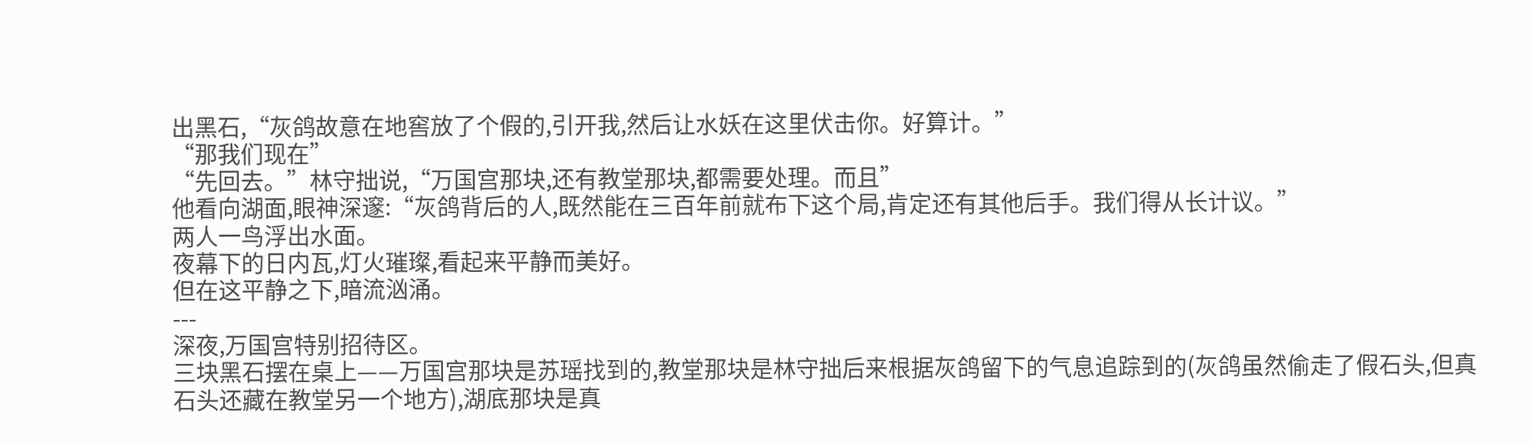出黑石,“灰鸽故意在地窖放了个假的,引开我,然后让水妖在这里伏击你。好算计。”
“那我们现在”
“先回去。”林守拙说,“万国宫那块,还有教堂那块,都需要处理。而且”
他看向湖面,眼神深邃:“灰鸽背后的人,既然能在三百年前就布下这个局,肯定还有其他后手。我们得从长计议。”
两人一鸟浮出水面。
夜幕下的日内瓦,灯火璀璨,看起来平静而美好。
但在这平静之下,暗流汹涌。
---
深夜,万国宫特别招待区。
三块黑石摆在桌上——万国宫那块是苏瑶找到的,教堂那块是林守拙后来根据灰鸽留下的气息追踪到的(灰鸽虽然偷走了假石头,但真石头还藏在教堂另一个地方),湖底那块是真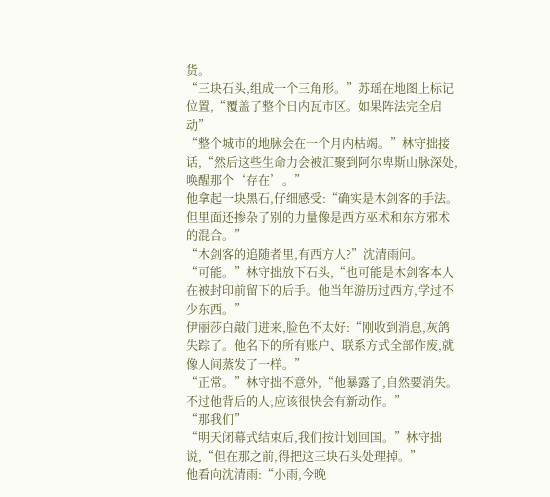货。
“三块石头,组成一个三角形。”苏瑶在地图上标记位置,“覆盖了整个日内瓦市区。如果阵法完全启动”
“整个城市的地脉会在一个月内枯竭。”林守拙接话,“然后这些生命力会被汇聚到阿尔卑斯山脉深处,唤醒那个‘存在’。”
他拿起一块黑石,仔细感受:“确实是木剑客的手法。但里面还掺杂了别的力量像是西方巫术和东方邪术的混合。”
“木剑客的追随者里,有西方人?”沈清雨问。
“可能。”林守拙放下石头,“也可能是木剑客本人在被封印前留下的后手。他当年游历过西方,学过不少东西。”
伊丽莎白敲门进来,脸色不太好:“刚收到消息,灰鸽失踪了。他名下的所有账户、联系方式全部作废,就像人间蒸发了一样。”
“正常。”林守拙不意外,“他暴露了,自然要消失。不过他背后的人,应该很快会有新动作。”
“那我们”
“明天闭幕式结束后,我们按计划回国。”林守拙说,“但在那之前,得把这三块石头处理掉。”
他看向沈清雨:“小雨,今晚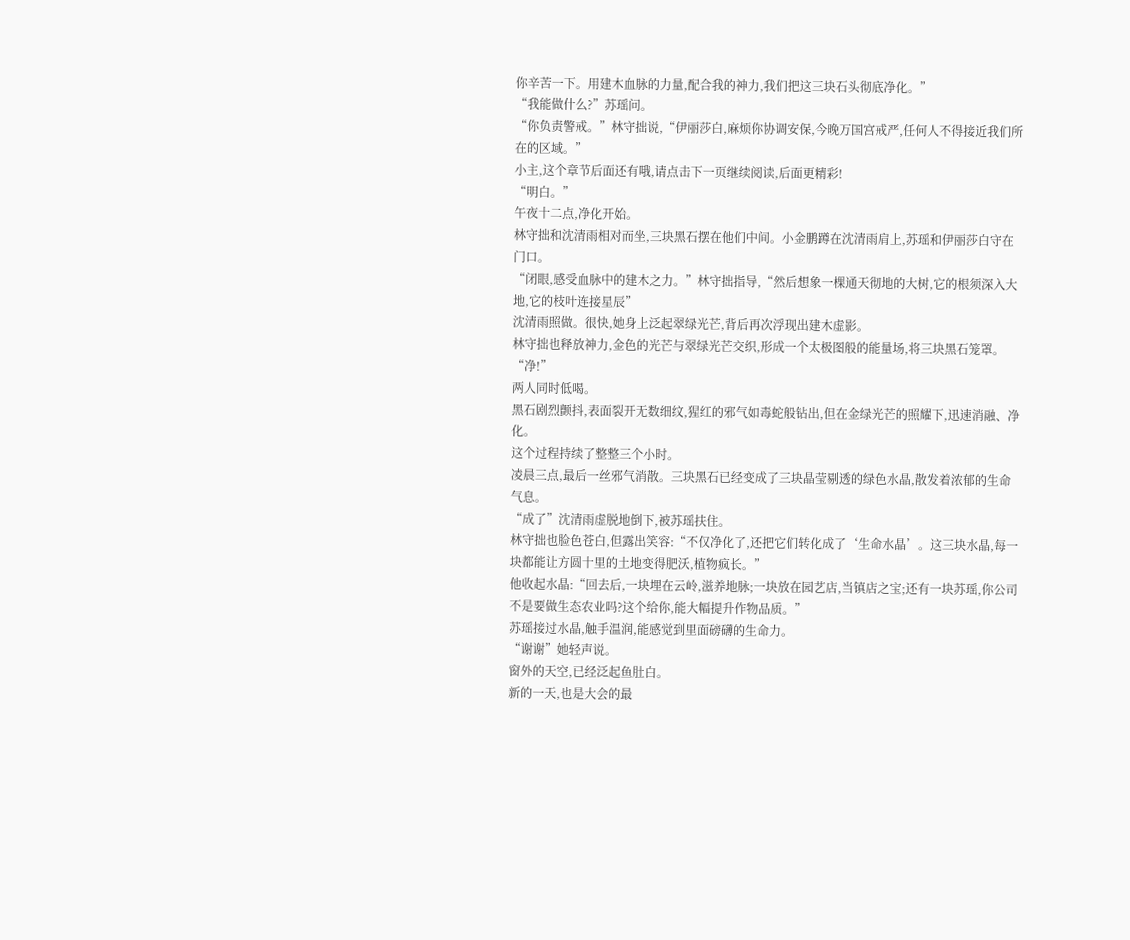你辛苦一下。用建木血脉的力量,配合我的神力,我们把这三块石头彻底净化。”
“我能做什么?”苏瑶问。
“你负责警戒。”林守拙说,“伊丽莎白,麻烦你协调安保,今晚万国宫戒严,任何人不得接近我们所在的区域。”
小主,这个章节后面还有哦,请点击下一页继续阅读,后面更精彩!
“明白。”
午夜十二点,净化开始。
林守拙和沈清雨相对而坐,三块黑石摆在他们中间。小金鹏蹲在沈清雨肩上,苏瑶和伊丽莎白守在门口。
“闭眼,感受血脉中的建木之力。”林守拙指导,“然后想象一棵通天彻地的大树,它的根须深入大地,它的枝叶连接星辰”
沈清雨照做。很快,她身上泛起翠绿光芒,背后再次浮现出建木虚影。
林守拙也释放神力,金色的光芒与翠绿光芒交织,形成一个太极图般的能量场,将三块黑石笼罩。
“净!”
两人同时低喝。
黑石剧烈颤抖,表面裂开无数细纹,猩红的邪气如毒蛇般钻出,但在金绿光芒的照耀下,迅速消融、净化。
这个过程持续了整整三个小时。
凌晨三点,最后一丝邪气消散。三块黑石已经变成了三块晶莹剔透的绿色水晶,散发着浓郁的生命气息。
“成了”沈清雨虚脱地倒下,被苏瑶扶住。
林守拙也脸色苍白,但露出笑容:“不仅净化了,还把它们转化成了‘生命水晶’。这三块水晶,每一块都能让方圆十里的土地变得肥沃,植物疯长。”
他收起水晶:“回去后,一块埋在云岭,滋养地脉;一块放在园艺店,当镇店之宝;还有一块苏瑶,你公司不是要做生态农业吗?这个给你,能大幅提升作物品质。”
苏瑶接过水晶,触手温润,能感觉到里面磅礴的生命力。
“谢谢”她轻声说。
窗外的天空,已经泛起鱼肚白。
新的一天,也是大会的最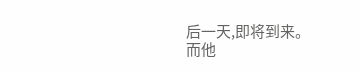后一天,即将到来。
而他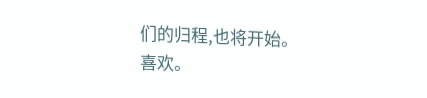们的归程,也将开始。
喜欢。